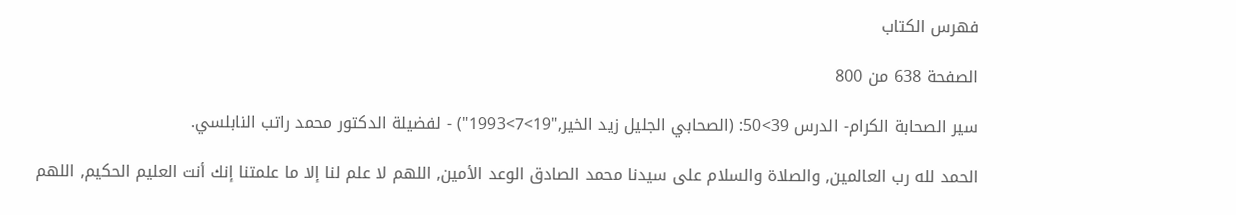فهرس الكتاب

الصفحة 638 من 800

سير الصحابة الكرام- الدرس 39>50: (الصحابي الجليل زيد الخير,"19>7>1993") - لفضيلة الدكتور محمد راتب النابلسي.

الحمد لله رب العالمين, والصلاة والسلام على سيدنا محمد الصادق الوعد الأمين, اللهم لا علم لنا إلا ما علمتنا إنك أنت العليم الحكيم, اللهم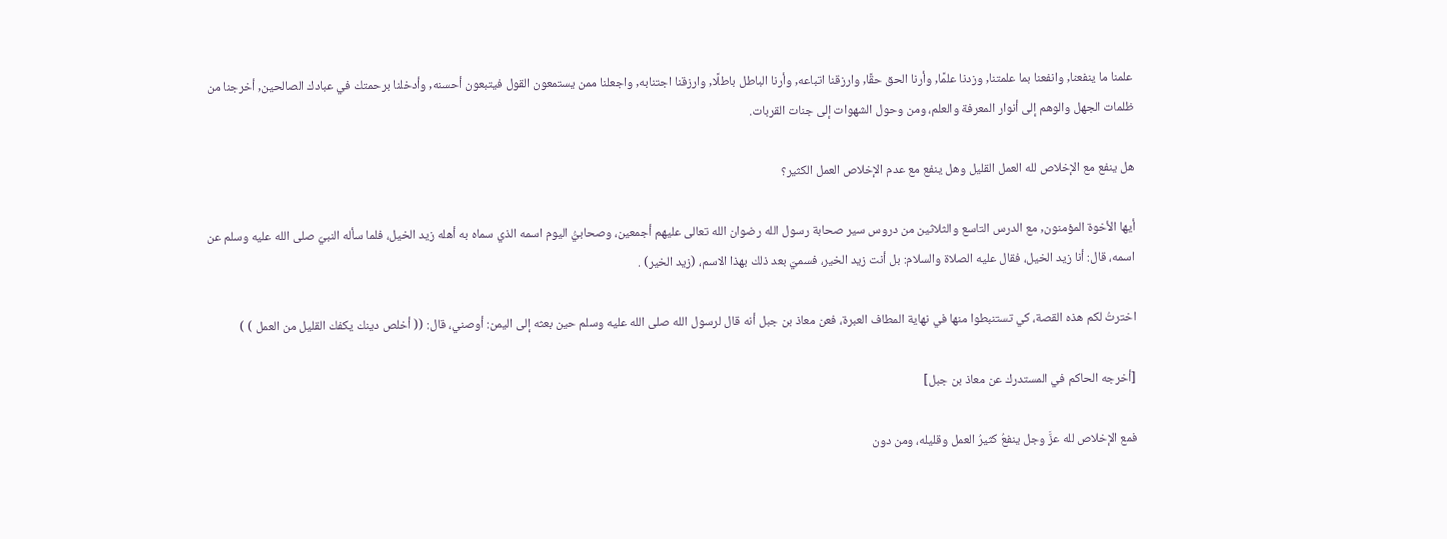علمنا ما ينفعنا, وانفعنا بما علمتنا, وزدنا علمًا, وأرنا الحق حقًا, وارزقنا اتباعه, وأرنا الباطل باطلًا, وارزقنا اجتنابه, واجعلنا ممن يستمعون القول فيتبعون أحسنه, وأدخلنا برحمتك في عبادك الصالحين, أخرجنا من ظلمات الجهل والوهم إلى أنوار المعرفة والعلم، ومن وحول الشهوات إلى جنات القربات.

هل ينفع مع الإخلاص لله العمل القليل وهل ينفع مع عدم الإخلاص العمل الكثير؟

أيها الأخوة المؤمنون, مع الدرس التاسع والثلاثين من دروس سير صحابة رسول الله رضوان الله تعالى عليهم أجمعين، وصحابيُّ اليوم اسمه الذي سماه به أهله زيد الخيل، فلما سأله النبيّ صلى الله عليه وسلم عن اسمه، قال: أنا زيد الخيل، فقال عليه الصلاة والسلام: بل أنت زيد الخير، فسميّ بعد ذلك بهذا الاسم، (زيد الخير) .

اخترتُ لكم هذه القصة، كي تستنبطوا منها في نهاية المطاف العبرة، فعن معاذ بن جبل أنه قال لرسول الله صلى الله عليه وسلم حين بعثه إلى اليمن: أوصني، قال: (( أخلص دينك يكفك القليل من العمل ) )

[أخرجه الحاكم في المستدرك عن معاذ بن جبل]

فمع الإخلاص لله عزَّ وجل ينفعُ كثيرُ العمل وقليله، ومن دون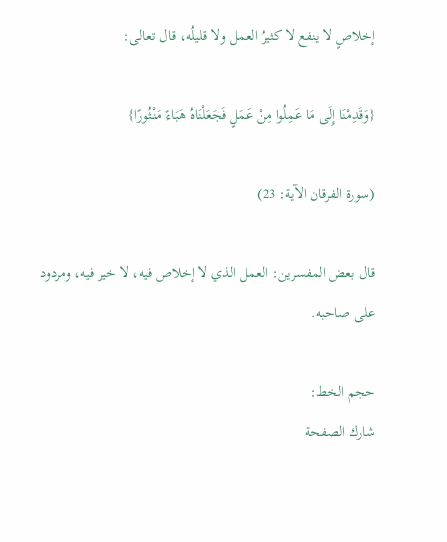إخلاصٍ لا ينفع لا كثيرُ العمل ولا قليلُه، قال تعالى:

{وَقَدِمْنَا إِلَى مَا عَمِلُوا مِنْ عَمَلٍ فَجَعَلْنَاهُ هَبَاءً مَنْثُورًا}

(سورة الفرقان الآية: 23)

قال بعض المفسرين: العمل الذي لا إخلاص فيه، لا خير فيه، ومردود على صاحبه.

حجم الخط:
شارك الصفحة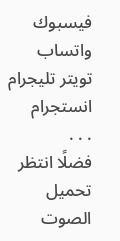فيسبوك واتساب تويتر تليجرام انستجرام
. . .
فضلًا انتظر تحميل الصوت